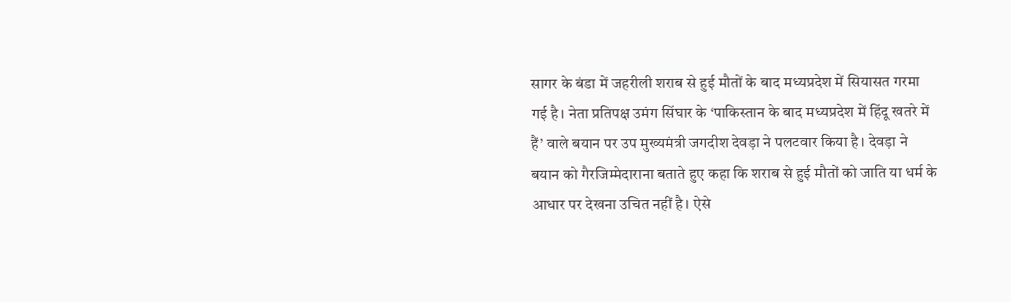सागर के बंडा में जहरीली शराब से हुई मौतों के बाद मध्यप्रदेश में सियासत गरमा गई है। नेता प्रतिपक्ष उमंग सिंघार के ‘पाकिस्तान के बाद मध्यप्रदेश में हिंदू खतरे में हैं’ वाले बयान पर उप मुख्यमंत्री जगदीश देवड़ा ने पलटवार किया है। देवड़ा ने बयान को गैरजिम्मेदाराना बताते हुए कहा कि शराब से हुई मौतों को जाति या धर्म के आधार पर देखना उचित नहीं है। ऐसे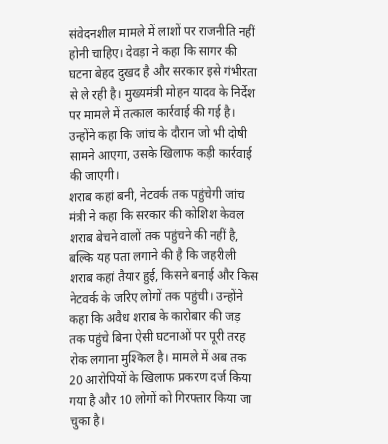संवेदनशील मामले में लाशों पर राजनीति नहीं होनी चाहिए। देवड़ा ने कहा कि सागर की घटना बेहद दुखद है और सरकार इसे गंभीरता से ले रही है। मुख्यमंत्री मोहन यादव के निर्देश पर मामले में तत्काल कार्रवाई की गई है। उन्होंने कहा कि जांच के दौरान जो भी दोषी सामने आएगा, उसके खिलाफ कड़ी कार्रवाई की जाएगी।
शराब कहां बनी, नेटवर्क तक पहुंचेगी जांच
मंत्री ने कहा कि सरकार की कोशिश केवल शराब बेचने वालों तक पहुंचने की नहीं है, बल्कि यह पता लगाने की है कि जहरीली शराब कहां तैयार हुई, किसने बनाई और किस नेटवर्क के जरिए लोगों तक पहुंची। उन्होंने कहा कि अवैध शराब के कारोबार की जड़ तक पहुंचे बिना ऐसी घटनाओं पर पूरी तरह रोक लगाना मुश्किल है। मामले में अब तक 20 आरोपियों के खिलाफ प्रकरण दर्ज किया गया है और 10 लोगों को गिरफ्तार किया जा चुका है।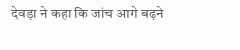देवड़ा ने कहा कि जांच आगे बढ़ने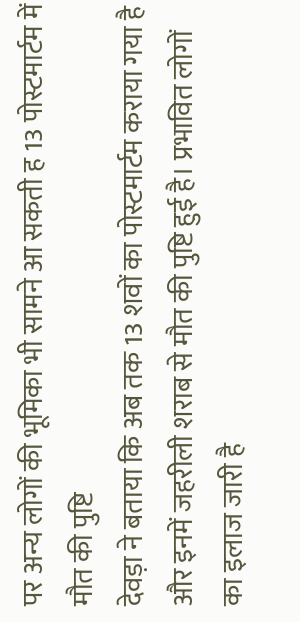पर अन्य लोगों की भूमिका भी सामने आ सकती ह 13 पोस्टमार्टम में मौत की पुष्टि
देवड़ा ने बताया कि अब तक 13 शवों का पोस्टमार्टम कराया गया है और इनमें जहरीली शराब से मौत की पुष्टि हुई है। प्रभावित लोगों का इलाज जारी है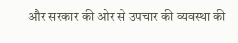और सरकार की ओर से उपचार की व्यवस्था की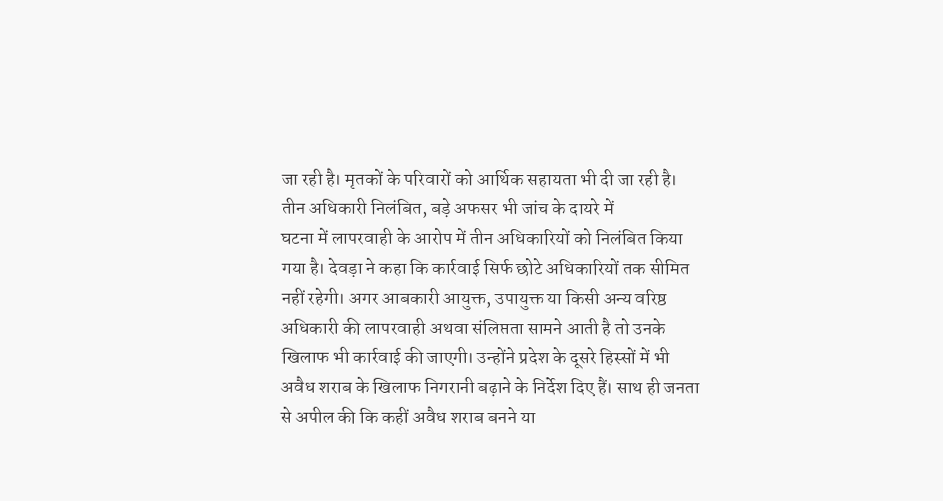जा रही है। मृतकों के परिवारों को आर्थिक सहायता भी दी जा रही है।
तीन अधिकारी निलंबित, बड़े अफसर भी जांच के दायरे में
घटना में लापरवाही के आरोप में तीन अधिकारियों को निलंबित किया गया है। देवड़ा ने कहा कि कार्रवाई सिर्फ छोटे अधिकारियों तक सीमित नहीं रहेगी। अगर आबकारी आयुक्त, उपायुक्त या किसी अन्य वरिष्ठ अधिकारी की लापरवाही अथवा संलिप्तता सामने आती है तो उनके खिलाफ भी कार्रवाई की जाएगी। उन्होंने प्रदेश के दूसरे हिस्सों में भी अवैध शराब के खिलाफ निगरानी बढ़ाने के निर्देश दिए हैं। साथ ही जनता से अपील की कि कहीं अवैध शराब बनने या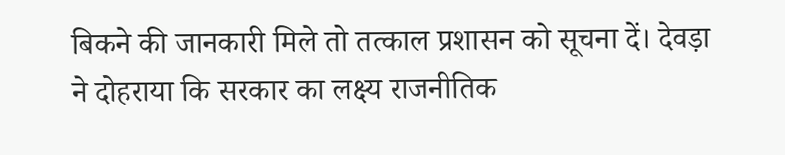बिकने की जानकारी मिले तो तत्काल प्रशासन को सूचना दें। देवड़ा ने दोहराया कि सरकार का लक्ष्य राजनीतिक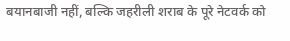बयानबाजी नहीं, बल्कि जहरीली शराब के पूरे नेटवर्क को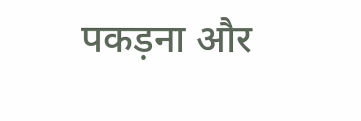पकड़ना और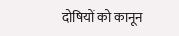दोषियों को कानून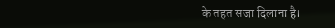के तहत सजा दिलाना है।